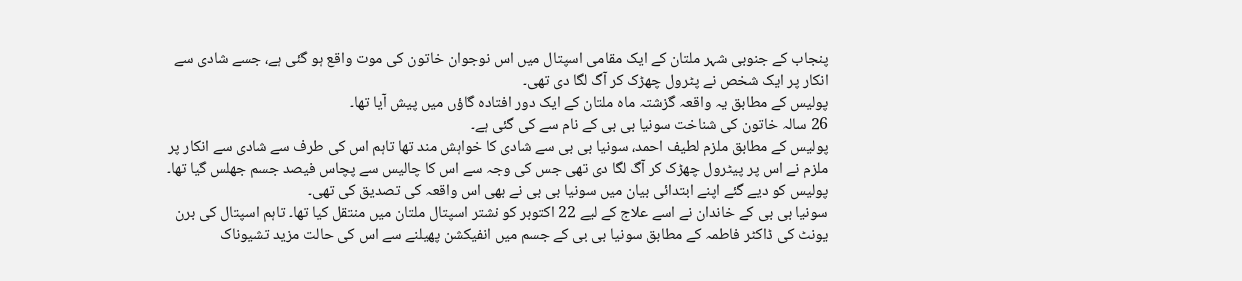پنجاب کے جنوبی شہر ملتان کے ایک مقامی اسپتال میں اس نوجوان خاتون کی موت واقع ہو گئی ہے، جسے شادی سے انکار پر ایک شخص نے پٹرول چھڑک کر آگ لگا دی تھی۔
پولیس کے مطابق یہ واقعہ گزشتہ ماہ ملتان کے ایک دور افتادہ گاؤں میں پیش آیا تھا۔
26 سالہ خاتون کی شناخت سونیا بی بی کے نام سے کی گئی ہے۔
پولیس کے مطابق ملزم لطیف احمد، سونیا بی بی سے شادی کا خواہش مند تھا تاہم اس کی طرف سے شادی سے انکار پر ملزم نے اس پر پیٹرول چھڑک کر آگ لگا دی تھی جس کی وجہ سے اس کا چالیس سے پچاس فیصد جسم جھلس گیا تھا۔
پولیس کو دیے گئے اپنے ابتدائی بیان میں سونیا بی بی نے بھی اس واقعہ کی تصدیق کی تھی۔
سونیا بی بی کے خاندان نے اسے علاج کے لیے 22 اکتوبر کو نشتر اسپتال ملتان میں منتقل کیا تھا۔ تاہم اسپتال کی برن یونٹ کی ڈاکٹر فاطمہ کے مطابق سونیا بی بی کے جسم میں انفیکشن پھیلنے سے اس کی حالت مزید تشیوناک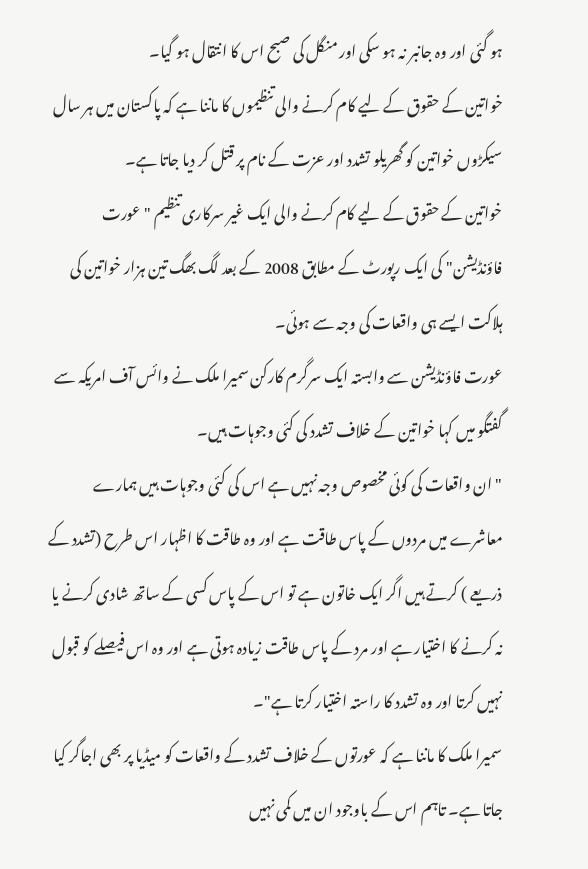ہو گئی اور وہ جانبر نہ ہو سکی اور منگل کی صبح اس کا انتقال ہو گیا۔
خواتین کے حقوق کے لیے کام کرنے والی تنظیموں کا ماننا ہے کہ پاکستان میں ہر سال سیکڑوں خواتین کو گھریلو تشدد اور عزت کے نام پر قتل کر دیا جاتا ہے۔
خواتین کے حقوق کے لیے کام کرنے والی ایک غیر سرکاری تنظیم "عورت فاؤنڈیشن" کی ایک رپورٹ کے مطابق 2008 کے بعد لگ بھگ تین ہزار خواتین کی ہلاکت ایسے ہی واقعات کی وجہ سے ہوئی۔
عورت فاؤنڈیشن سے وابستہ ایک سرگرم کارکن سمیرا ملک نے وائس آف امریکہ سے گفتگو میں کہا خواتین کے خلاف تشدد کی کئی وجوہات ہیں۔
" ان واقعات کی کوئی مخصوص وجہ نہیں ہے اس کی کئی وجوہات ہیں ہمارے معاشرے میں مردوں کے پاس طاقت ہے اور وہ طاقت کا اظہار اس طرح (تشدد کے ذریعے ) کرتے ہیں اگر ایک خاتون ہے تو اس کے پاس کسی کے ساتھ شادی کرنے یا نہ کرنے کا اختیار ہے اور مرد کے پاس طاقت زیادہ ہوتی ہے اور وہ اس فیصلے کو قبول نہیں کرتا اور وہ تشدد کا راستہ اختیار کرتا ہے"۔
سمیرا ملک کا ماننا ہے کہ عورتوں کے خلاف تشدد کے واقعات کو میڈیا پر بھی اجاگر کیا جاتا ہے۔ تاہم اس کے باوجود ان میں کمی نہیں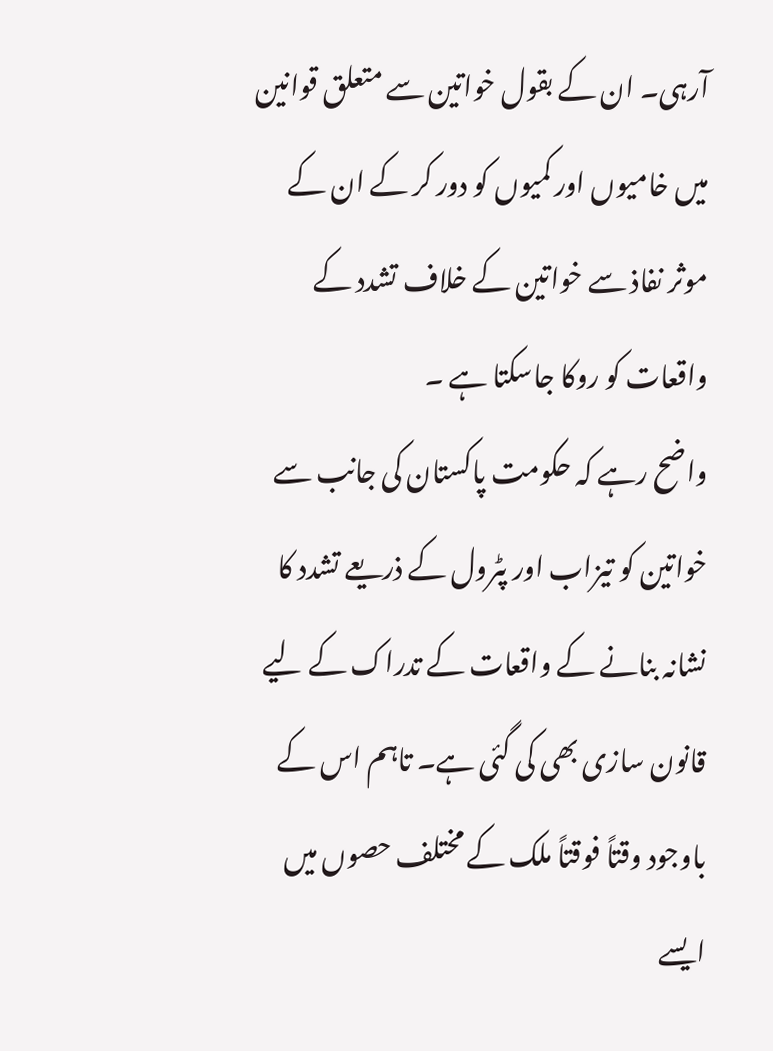آرہی۔ ان کے بقول خواتین سے متعلق قوانین میں خامیوں اور کمیوں کو دور کر کے ان کے موثر نفاذ سے خواتین کے خلاف تشدد کے واقعات کو روکا جاسکتا ہے ۔
واضح رہے کہ حکومت پاکستان کی جانب سے خواتین کو تیزاب اور پٹرول کے ذریعے تشدد کا نشانہ بنانے کے واقعات کے تدراک کے لیے قانون سازی بھی کی گئی ہے۔ تاہم اس کے باوجود وقتاً فوقتاً ملک کے مختلف حصوں میں ایسے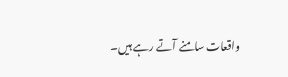واقعات سامنے آتے رہے ہیں۔